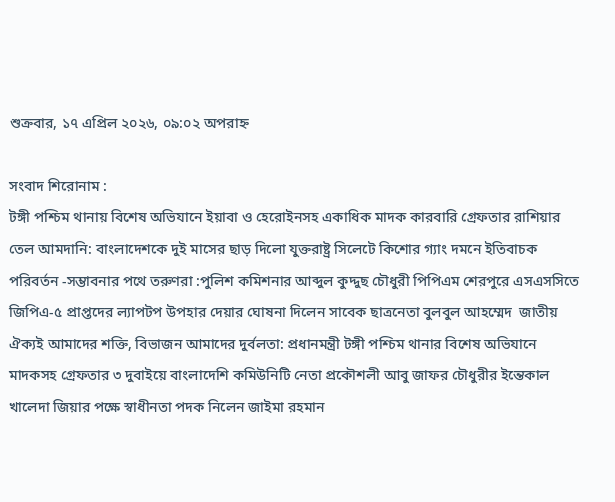শুক্রবার, ১৭ এপ্রিল ২০২৬, ০৯:০২ অপরাহ্ন

সংবাদ শিরোনাম :
টঙ্গী পশ্চিম থানায় বিশেষ অভিযানে ইয়াবা ও হেরোইনসহ একাধিক মাদক কারবারি গ্রেফতার রাশিয়ার তেল আমদানি: বাংলাদেশকে দুই মাসের ছাড় দিলো যুক্তরাষ্ট্র সিলেটে কিশোর গ্যাং দমনে ইতিবাচক পরিবর্তন -সম্ভাবনার পথে তরুণরা :পুলিশ কমিশনার আব্দুল কুদ্দুছ চৌধুরী পিপিএম শেরপুরে এসএসসিতে জিপিএ-৫ প্রাপ্তদের ল্যাপটপ উপহার দেয়ার ঘোষনা দিলেন সাবেক ছাত্রনেতা বুলবুল আহম্মেদ  জাতীয় ঐক্যই আমাদের শক্তি, বিভাজন আমাদের দুর্বলতা: প্রধানমন্ত্রী টঙ্গী পশ্চিম থানার বিশেষ অভিযানে মাদকসহ গ্রেফতার ৩ দুবাইয়ে বাংলাদেশি কমিউনিটি নেতা প্রকৌশলী আবু জাফর চৌধুরীর ইন্তেকাল খালেদা জিয়ার পক্ষে স্বাধীনতা পদক নিলেন জাইমা রহমান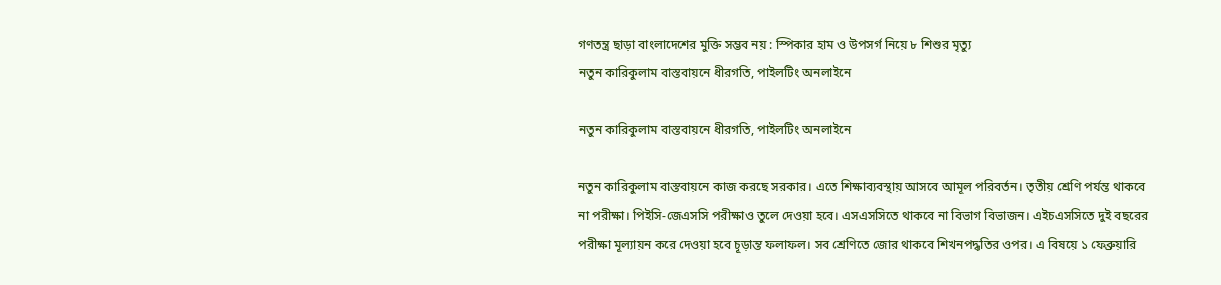গণতন্ত্র ছাড়া বাংলাদেশের মুক্তি সম্ভব নয় : স্পিকার হাম ও উপসর্গ নিয়ে ৮ শিশুর মৃত্যু
নতুন কারিকুলাম বাস্তবায়নে ধীরগতি, পাইলটিং অনলাইনে

নতুন কারিকুলাম বাস্তবায়নে ধীরগতি, পাইলটিং অনলাইনে

নতুন কারিকুলাম বাস্তবায়নে কাজ করছে সরকার। এতে শিক্ষাব্যবস্থায় আসবে আমূল পরিবর্তন। তৃতীয় শ্রেণি পর্যন্ত থাকবে না পরীক্ষা। পিইসি-জেএসসি পরীক্ষাও তুলে দেওয়া হবে। এসএসসিতে থাকবে না বিভাগ বিভাজন। এইচএসসিতে দুই বছরের পরীক্ষা মূল্যায়ন করে দেওয়া হবে চূড়ান্ত ফলাফল। সব শ্রেণিতে জোর থাকবে শিখনপদ্ধতির ওপর। এ বিষয়ে ১ ফেব্রুয়ারি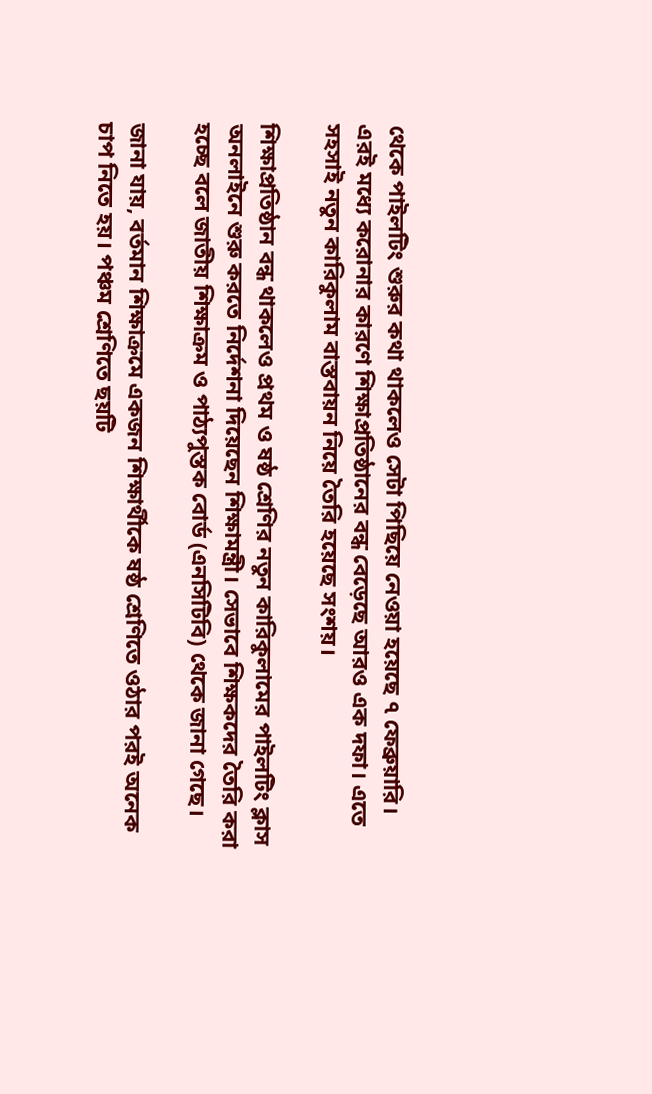থেকে পাইলটিং শুরুর কথা থাকলেও সেটা পিছিয়ে নেওয়া হয়েছে ৭ ফেব্রুয়ারি। এরই মধ্যে করোনার কারণে শিক্ষাপ্রতিষ্ঠানের বন্ধ বেড়েছে আরও এক দফা। এতে সহসাই নতুন কারিকুলাম বাস্তবায়ন নিয়ে তৈরি হয়েছে সংশয়।

শিক্ষাপ্রতিষ্ঠান বন্ধ থাকলেও প্রথম ও ষষ্ঠ শ্রেণির নতুন কারিকুলামের পাইলটিং ক্লাস অনলাইনে শুরু করতে নির্দেশনা দিয়েছেন শিক্ষামন্ত্রী। সেভাবে শিক্ষকদের তৈরি করা হচ্ছে বলে জাতীয় শিক্ষাক্রম ও পাঠ্যপুস্তক বোর্ড (এনসিটিবি) থেকে জানা গেছে।

জানা যায়, বর্তমান শিক্ষাক্রমে একজন শিক্ষার্থীকে ষষ্ঠ শ্রেণিতে ওঠার পরই অনেক চাপ নিতে হয়। পঞ্চম শ্রেণিতে ছয়টি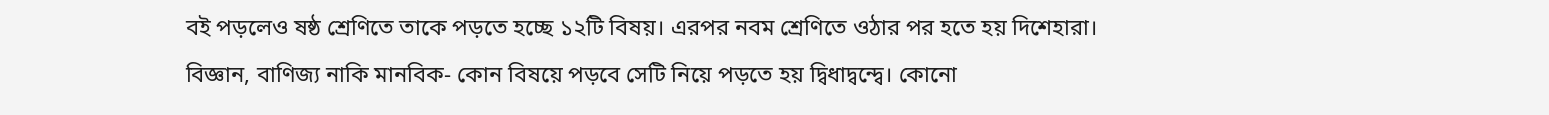বই পড়লেও ষষ্ঠ শ্রেণিতে তাকে পড়তে হচ্ছে ১২টি বিষয়। এরপর নবম শ্রেণিতে ওঠার পর হতে হয় দিশেহারা। বিজ্ঞান, বাণিজ্য নাকি মানবিক- কোন বিষয়ে পড়বে সেটি নিয়ে পড়তে হয় দ্বিধাদ্বন্দ্বে। কোনো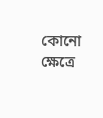কোনো ক্ষেত্রে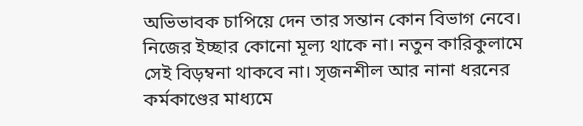অভিভাবক চাপিয়ে দেন তার সন্তান কোন বিভাগ নেবে। নিজের ইচ্ছার কোনো মূল্য থাকে না। নতুন কারিকুলামে সেই বিড়ম্বনা থাকবে না। সৃজনশীল আর নানা ধরনের কর্মকাণ্ডের মাধ্যমে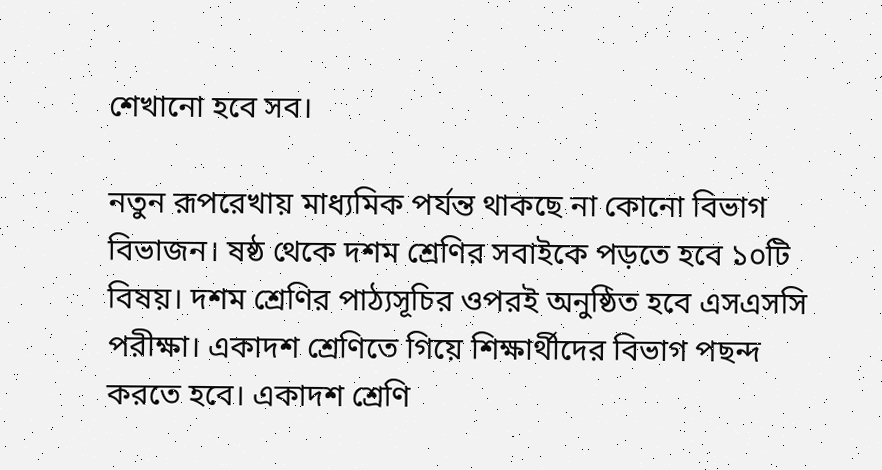শেখানো হবে সব।

নতুন রূপরেখায় মাধ্যমিক পর্যন্ত থাকছে না কোনো বিভাগ বিভাজন। ষষ্ঠ থেকে দশম শ্রেণির সবাইকে পড়তে হবে ১০টি বিষয়। দশম শ্রেণির পাঠ্যসূচির ওপরই অনুষ্ঠিত হবে এসএসসি পরীক্ষা। একাদশ শ্রেণিতে গিয়ে শিক্ষার্থীদের বিভাগ পছন্দ করতে হবে। একাদশ শ্রেণি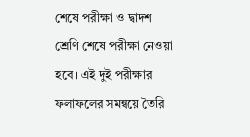শেষে পরীক্ষা ও দ্বাদশ শ্রেণি শেষে পরীক্ষা নেওয়া হবে। এই দুই পরীক্ষার ফলাফলের সমন্বয়ে তৈরি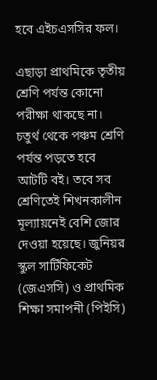হবে এইচএসসির ফল।

এছাড়া প্রাথমিকে তৃতীয় শ্রেণি পর্যন্ত কোনো পরীক্ষা থাকছে না। চতুর্থ থেকে পঞ্চম শ্রেণি পর্যন্ত পড়তে হবে আটটি বই। তবে সব শ্রেণিতেই শিখনকালীন মূল্যায়নেই বেশি জোর দেওয়া হয়েছে। জুনিয়র স্কুল সার্টিফিকেট (জেএসসি) ও প্রাথমিক শিক্ষা সমাপনী (পিইসি)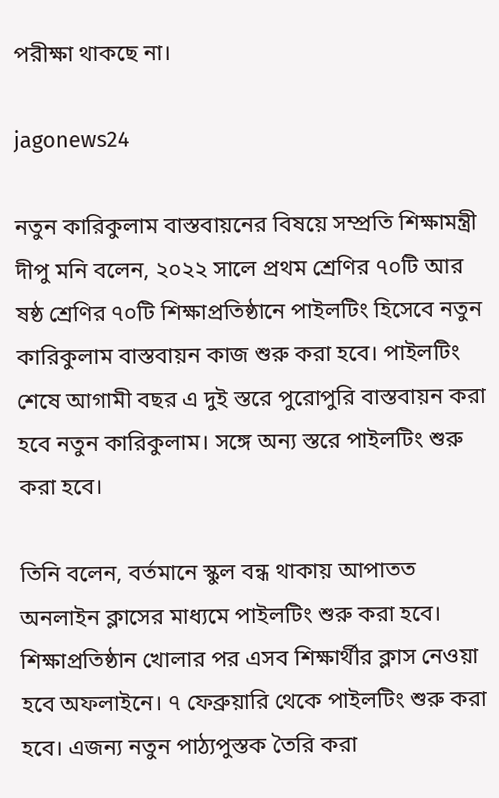পরীক্ষা থাকছে না।

jagonews24

নতুন কারিকুলাম বাস্তবায়নের বিষয়ে সম্প্রতি শিক্ষামন্ত্রী দীপু মনি বলেন, ২০২২ সালে প্রথম শ্রেণির ৭০টি আর ষষ্ঠ শ্রেণির ৭০টি শিক্ষাপ্রতিষ্ঠানে পাইলটিং হিসেবে নতুন কারিকুলাম বাস্তবায়ন কাজ শুরু করা হবে। পাইলটিং শেষে আগামী বছর এ দুই স্তরে পুরোপুরি বাস্তবায়ন করা হবে নতুন কারিকুলাম। সঙ্গে অন্য স্তরে পাইলটিং শুরু করা হবে।

তিনি বলেন, বর্তমানে স্কুল বন্ধ থাকায় আপাতত অনলাইন ক্লাসের মাধ্যমে পাইলটিং শুরু করা হবে। শিক্ষাপ্রতিষ্ঠান খোলার পর এসব শিক্ষার্থীর ক্লাস নেওয়া হবে অফলাইনে। ৭ ফেব্রুয়ারি থেকে পাইলটিং শুরু করা হবে। এজন্য নতুন পাঠ্যপুস্তক তৈরি করা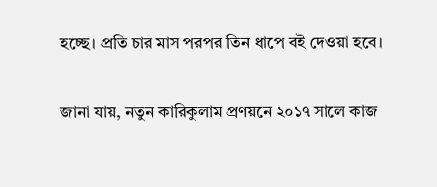হচ্ছে। প্রতি চার মাস পরপর তিন ধাপে বই দেওয়া হবে।

জানা যায়, নতুন কারিকুলাম প্রণয়নে ২০১৭ সালে কাজ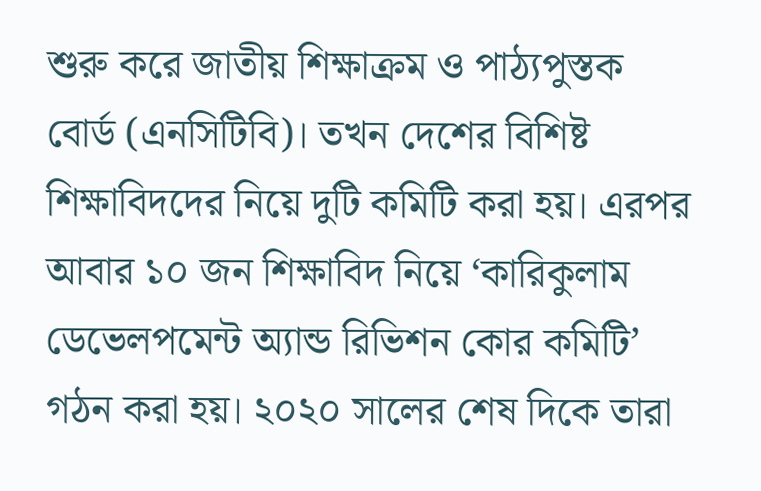শুরু করে জাতীয় শিক্ষাক্রম ও পাঠ্যপুস্তক বোর্ড (এনসিটিবি)। তখন দেশের বিশিষ্ট শিক্ষাবিদদের নিয়ে দুটি কমিটি করা হয়। এরপর আবার ১০ জন শিক্ষাবিদ নিয়ে ‘কারিকুলাম ডেভেলপমেন্ট অ্যান্ড রিভিশন কোর কমিটি’ গঠন করা হয়। ২০২০ সালের শেষ দিকে তারা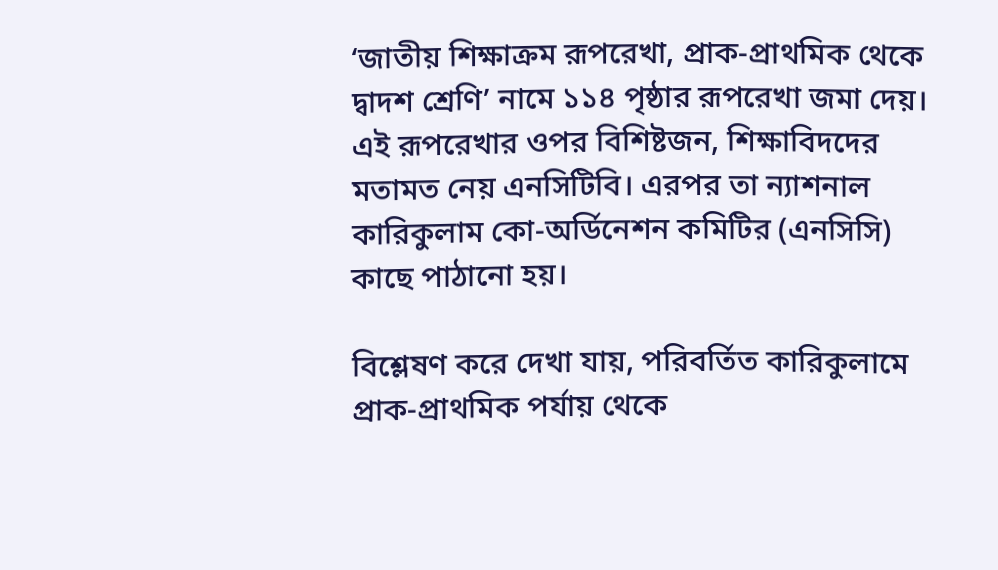‘জাতীয় শিক্ষাক্রম রূপরেখা, প্রাক-প্রাথমিক থেকে দ্বাদশ শ্রেণি’ নামে ১১৪ পৃষ্ঠার রূপরেখা জমা দেয়। এই রূপরেখার ওপর বিশিষ্টজন, শিক্ষাবিদদের মতামত নেয় এনসিটিবি। এরপর তা ন্যাশনাল কারিকুলাম কো-অর্ডিনেশন কমিটির (এনসিসি) কাছে পাঠানো হয়।

বিশ্লেষণ করে দেখা যায়, পরিবর্তিত কারিকুলামে প্রাক-প্রাথমিক পর্যায় থেকে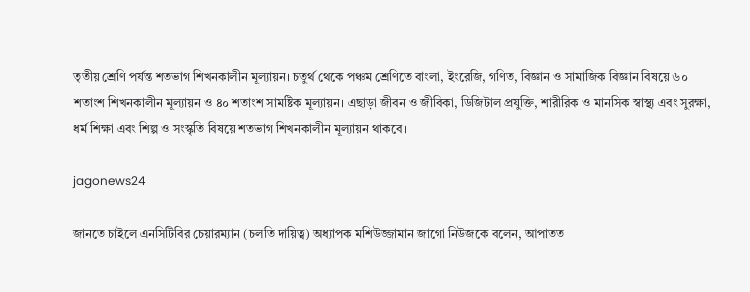তৃতীয় শ্রেণি পর্যন্ত শতভাগ শিখনকালীন মূল্যায়ন। চতুর্থ থেকে পঞ্চম শ্রেণিতে বাংলা, ইংরেজি, গণিত, বিজ্ঞান ও সামাজিক বিজ্ঞান বিষয়ে ৬০ শতাংশ শিখনকালীন মূল্যায়ন ও ৪০ শতাংশ সামষ্টিক মূল্যায়ন। এছাড়া জীবন ও জীবিকা, ডিজিটাল প্রযুক্তি, শারীরিক ও মানসিক স্বাস্থ্য এবং সুরক্ষা, ধর্ম শিক্ষা এবং শিল্প ও সংস্কৃতি বিষয়ে শতভাগ শিখনকালীন মূল্যায়ন থাকবে।

jagonews24

জানতে চাইলে এনসিটিবির চেয়ারম্যান (চলতি দায়িত্ব) অধ্যাপক মশিউজ্জামান জাগো নিউজকে বলেন, আপাতত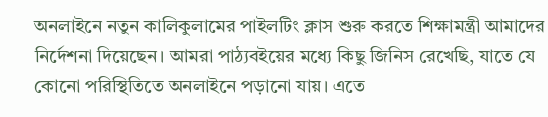অনলাইনে নতুন কালিকুলামের পাইলটিং ক্লাস শুরু করতে শিক্ষামন্ত্রী আমাদের নির্দেশনা দিয়েছেন। আমরা পাঠ্যবইয়ের মধ্যে কিছু জিনিস রেখেছি, যাতে যে কোনো পরিস্থিতিতে অনলাইনে পড়ানো যায়। এতে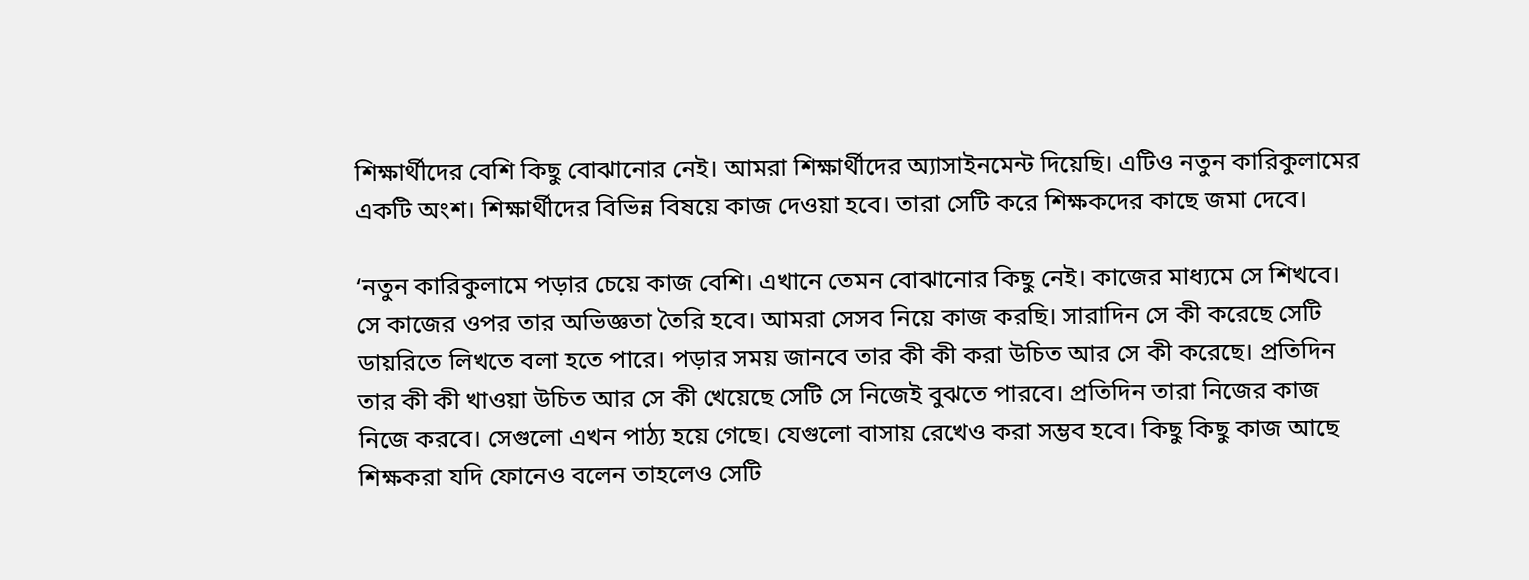শিক্ষার্থীদের বেশি কিছু বোঝানোর নেই। আমরা শিক্ষার্থীদের অ্যাসাইনমেন্ট দিয়েছি। এটিও নতুন কারিকুলামের একটি অংশ। শিক্ষার্থীদের বিভিন্ন বিষয়ে কাজ দেওয়া হবে। তারা সেটি করে শিক্ষকদের কাছে জমা দেবে।

‘নতুন কারিকুলামে পড়ার চেয়ে কাজ বেশি। এখানে তেমন বোঝানোর কিছু নেই। কাজের মাধ্যমে সে শিখবে। সে কাজের ওপর তার অভিজ্ঞতা তৈরি হবে। আমরা সেসব নিয়ে কাজ করছি। সারাদিন সে কী করেছে সেটি ডায়রিতে লিখতে বলা হতে পারে। পড়ার সময় জানবে তার কী কী করা উচিত আর সে কী করেছে। প্রতিদিন তার কী কী খাওয়া উচিত আর সে কী খেয়েছে সেটি সে নিজেই বুঝতে পারবে। প্রতিদিন তারা নিজের কাজ নিজে করবে। সেগুলো এখন পাঠ্য হয়ে গেছে। যেগুলো বাসায় রেখেও করা সম্ভব হবে। কিছু কিছু কাজ আছে শিক্ষকরা যদি ফোনেও বলেন তাহলেও সেটি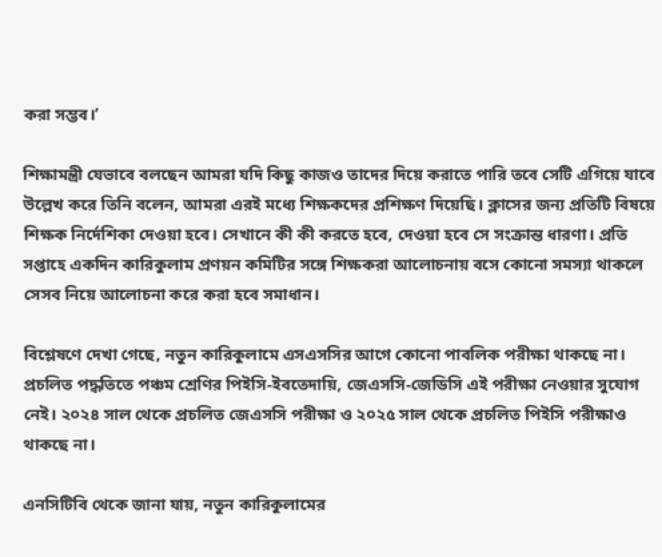করা সম্ভব।’

শিক্ষামন্ত্রী যেভাবে বলছেন আমরা যদি কিছু কাজও তাদের দিয়ে করাতে পারি তবে সেটি এগিয়ে যাবে উল্লেখ করে তিনি বলেন, আমরা এরই মধ্যে শিক্ষকদের প্রশিক্ষণ দিয়েছি। ক্লাসের জন্য প্রতিটি বিষয়ে শিক্ষক নির্দেশিকা দেওয়া হবে। সেখানে কী কী করতে হবে, দেওয়া হবে সে সংক্রান্ত ধারণা। প্রতি সপ্তাহে একদিন কারিকুলাম প্রণয়ন কমিটির সঙ্গে শিক্ষকরা আলোচনায় বসে কোনো সমস্যা থাকলে সেসব নিয়ে আলোচনা করে করা হবে সমাধান।

বিশ্লেষণে দেখা গেছে, নতুন কারিকুলামে এসএসসির আগে কোনো পাবলিক পরীক্ষা থাকছে না। প্রচলিত পদ্ধতিতে পঞ্চম শ্রেণির পিইসি-ইবতেদায়ি, জেএসসি-জেডিসি এই পরীক্ষা নেওয়ার সুযোগ নেই। ২০২৪ সাল থেকে প্রচলিত জেএসসি পরীক্ষা ও ২০২৫ সাল থেকে প্রচলিত পিইসি পরীক্ষাও থাকছে না।

এনসিটিবি থেকে জানা যায়, নতুন কারিকুলামের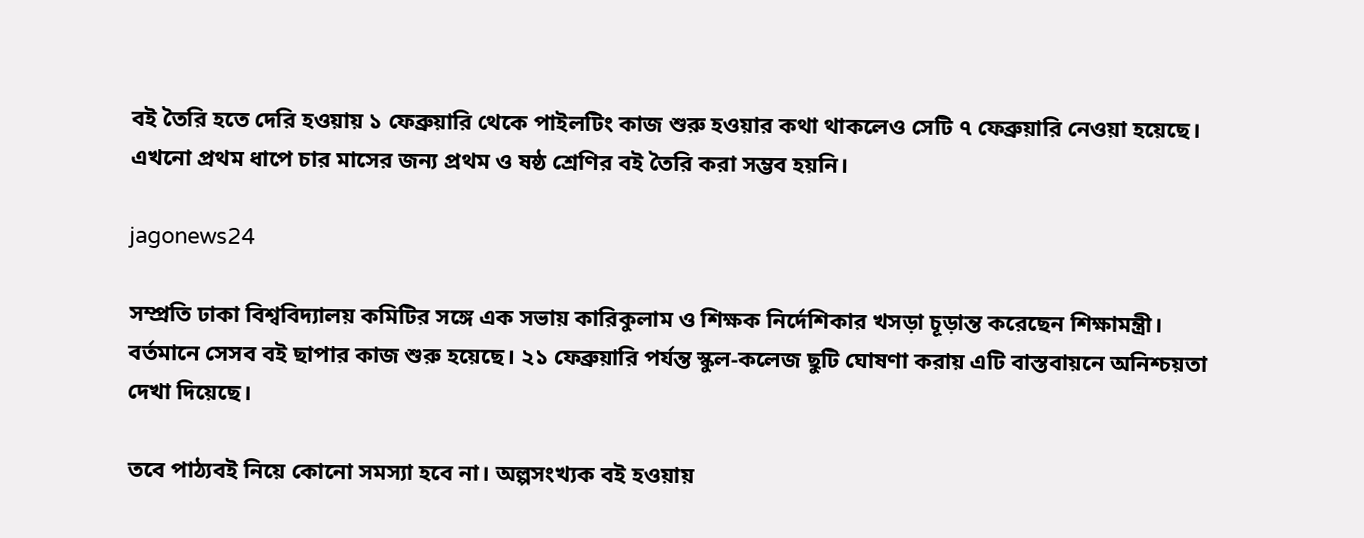বই তৈরি হতে দেরি হওয়ায় ১ ফেব্রুয়ারি থেকে পাইলটিং কাজ শুরু হওয়ার কথা থাকলেও সেটি ৭ ফেব্রুয়ারি নেওয়া হয়েছে। এখনো প্রথম ধাপে চার মাসের জন্য প্রথম ও ষষ্ঠ শ্রেণির বই তৈরি করা সম্ভব হয়নি।

jagonews24

সম্প্রতি ঢাকা বিশ্ববিদ্যালয় কমিটির সঙ্গে এক সভায় কারিকুলাম ও শিক্ষক নির্দেশিকার খসড়া চূড়ান্ত করেছেন শিক্ষামন্ত্রী। বর্তমানে সেসব বই ছাপার কাজ শুরু হয়েছে। ২১ ফেব্রুয়ারি পর্যন্ত স্কুল-কলেজ ছুটি ঘোষণা করায় এটি বাস্তবায়নে অনিশ্চয়তা দেখা দিয়েছে।

তবে পাঠ্যবই নিয়ে কোনো সমস্যা হবে না। অল্পসংখ্যক বই হওয়ায়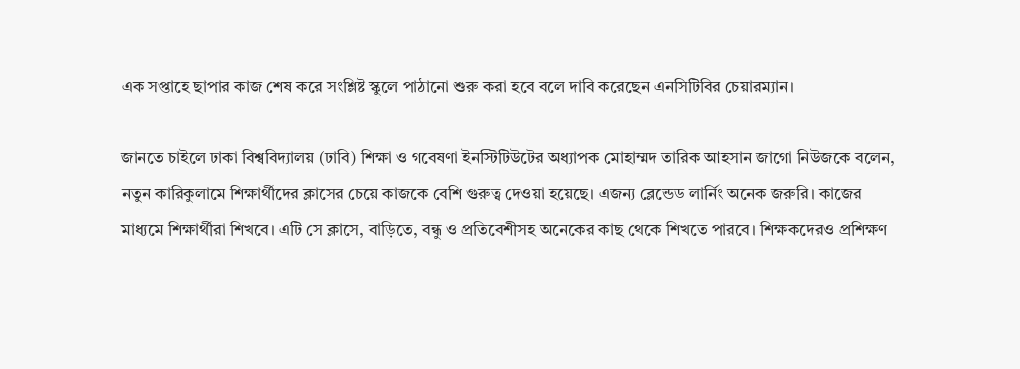এক সপ্তাহে ছাপার কাজ শেষ করে সংশ্লিষ্ট স্কুলে পাঠানো শুরু করা হবে বলে দাবি করেছেন এনসিটিবির চেয়ারম্যান।

জানতে চাইলে ঢাকা বিশ্ববিদ্যালয় (ঢাবি) শিক্ষা ও গবেষণা ইনস্টিটিউটের অধ্যাপক মোহাম্মদ তারিক আহসান জাগো নিউজকে বলেন, নতুন কারিকুলামে শিক্ষার্থীদের ক্লাসের চেয়ে কাজকে বেশি গুরুত্ব দেওয়া হয়েছে। এজন্য ব্লেন্ডেড লার্নিং অনেক জরুরি। কাজের মাধ্যমে শিক্ষার্থীরা শিখবে। এটি সে ক্লাসে, বাড়িতে, বন্ধু ও প্রতিবেশীসহ অনেকের কাছ থেকে শিখতে পারবে। শিক্ষকদেরও প্রশিক্ষণ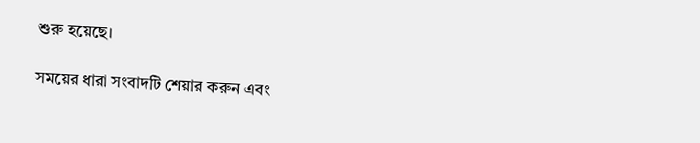শুরু হয়েছে।

সময়ের ধারা সংবাদটি শেয়ার করুন এবং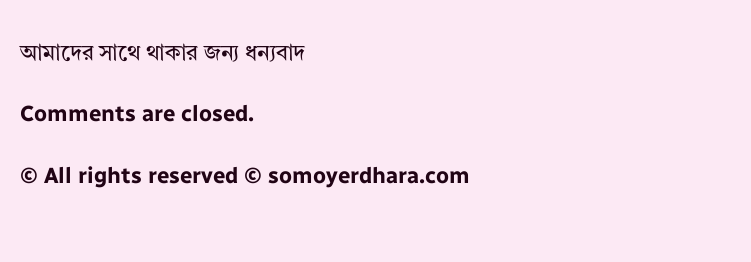আমাদের সাথে থাকার জন্য ধন্যবাদ

Comments are closed.

© All rights reserved © somoyerdhara.com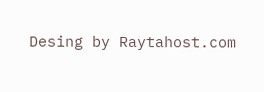Desing by Raytahost.com